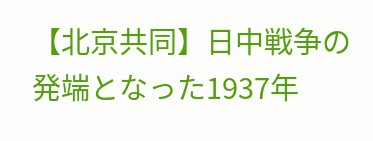【北京共同】日中戦争の発端となった1937年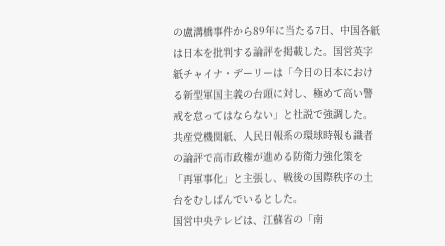の盧溝橋事件から89年に当たる7日、中国各紙は日本を批判する論評を掲載した。国営英字紙チャイナ・デーリーは「今日の日本における新型軍国主義の台頭に対し、極めて高い警戒を怠ってはならない」と社説で強調した。
共産党機関紙、人民日報系の環球時報も識者の論評で高市政権が進める防衛力強化策を「再軍事化」と主張し、戦後の国際秩序の土台をむしばんでいるとした。
国営中央テレビは、江蘇省の「南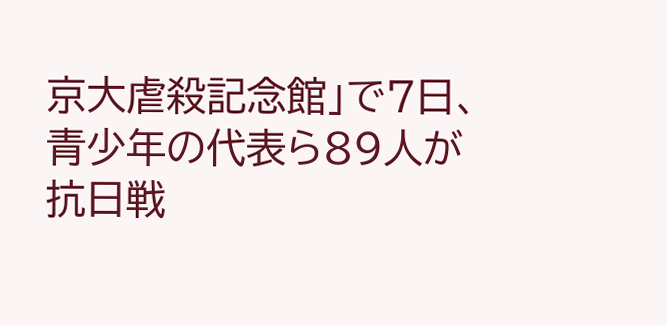京大虐殺記念館」で7日、青少年の代表ら89人が抗日戦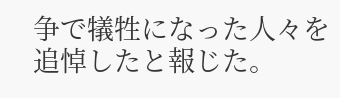争で犠牲になった人々を追悼したと報じた。